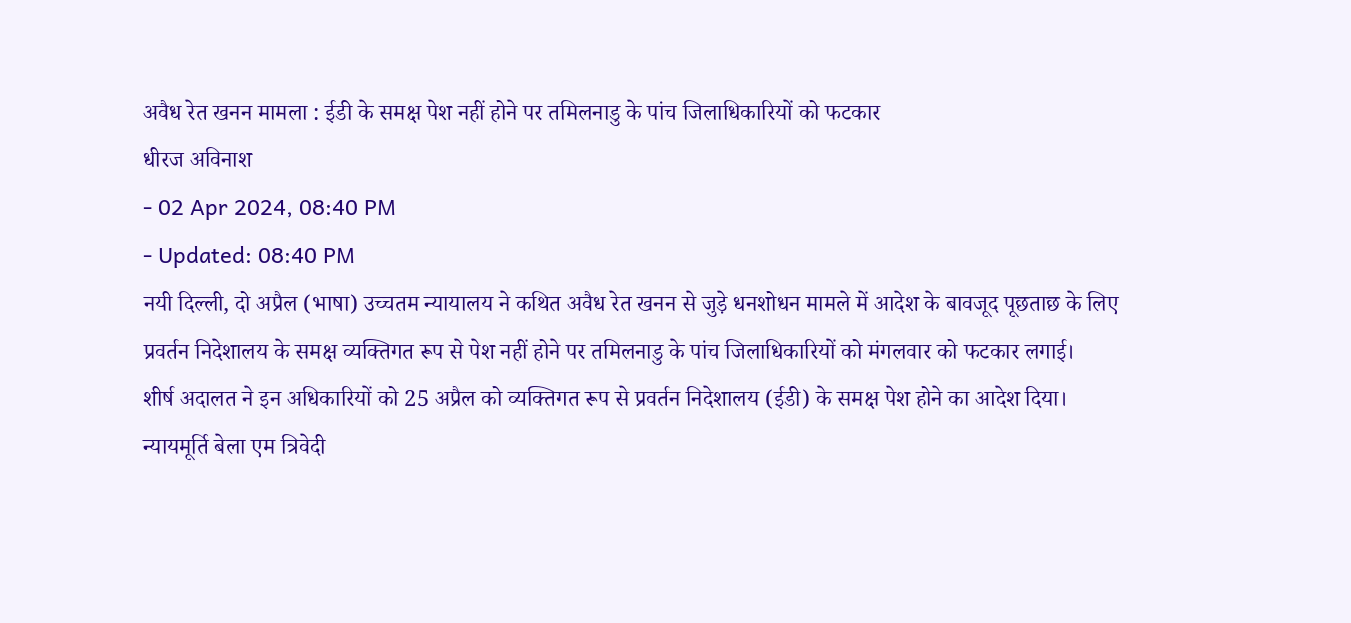अवैध रेत खनन मामला : ईडी के समक्ष पेश नहीं होने पर तमिलनाडु के पांच जिलाधिकारियों को फटकार
धीरज अविनाश
- 02 Apr 2024, 08:40 PM
- Updated: 08:40 PM
नयी दिल्ली, दो अप्रैल (भाषा) उच्चतम न्यायालय ने कथित अवैध रेत खनन से जुड़े धनशोधन मामले में आदेश के बावजूद पूछताछ के लिए प्रवर्तन निदेशालय के समक्ष व्यक्तिगत रूप से पेश नहीं होने पर तमिलनाडु के पांच जिलाधिकारियों को मंगलवार को फटकार लगाई।
शीर्ष अदालत ने इन अधिकारियों को 25 अप्रैल को व्यक्तिगत रूप से प्रवर्तन निदेशालय (ईडी) के समक्ष पेश होने का आदेश दिया।
न्यायमूर्ति बेला एम त्रिवेदी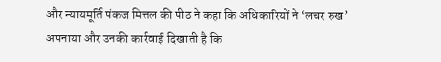और न्यायमूर्ति पंकज मित्तल की पीठ ने कहा कि अधिकारियों ने ‘लचर रुख’ अपनाया और उनकी कार्रवाई दिखाती है कि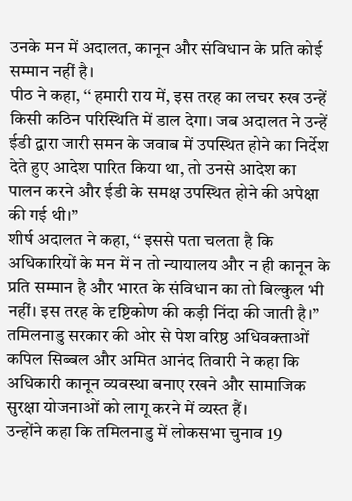उनके मन में अदालत, कानून और संविधान के प्रति कोई सम्मान नहीं है।
पीठ ने कहा, ‘‘ हमारी राय में, इस तरह का लचर रुख उन्हें किसी कठिन परिस्थिति में डाल देगा। जब अदालत ने उन्हें ईडी द्वारा जारी समन के जवाब में उपस्थित होने का निर्देश देते हुए आदेश पारित किया था, तो उनसे आदेश का पालन करने और ईडी के समक्ष उपस्थित होने की अपेक्षा की गई थी।’’
शीर्ष अदालत ने कहा, ‘‘ इससे पता चलता है कि अधिकारियों के मन में न तो न्यायालय और न ही कानून के प्रति सम्मान है और भारत के संविधान का तो बिल्कुल भी नहीं। इस तरह के दृष्टिकोण की कड़ी निंदा की जाती है।’’
तमिलनाडु सरकार की ओर से पेश वरिष्ठ अधिवक्ताओं कपिल सिब्बल और अमित आनंद तिवारी ने कहा कि अधिकारी कानून व्यवस्था बनाए रखने और सामाजिक सुरक्षा योजनाओं को लागू करने में व्यस्त हैं।
उन्होंने कहा कि तमिलनाडु में लोकसभा चुनाव 19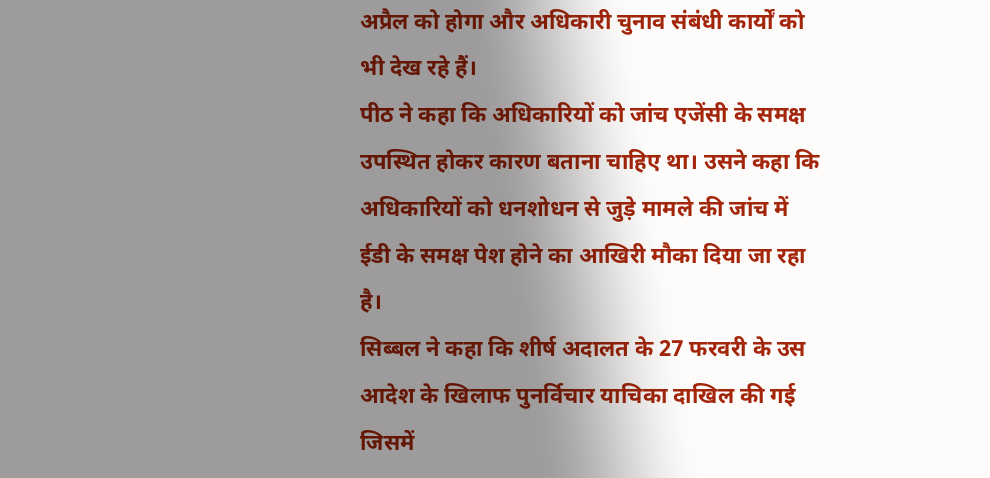अप्रैल को होगा और अधिकारी चुनाव संबंधी कार्यों को भी देख रहे हैं।
पीठ ने कहा कि अधिकारियों को जांच एजेंसी के समक्ष उपस्थित होकर कारण बताना चाहिए था। उसने कहा कि अधिकारियों को धनशोधन से जुड़े मामले की जांच में ईडी के समक्ष पेश होने का आखिरी मौका दिया जा रहा है।
सिब्बल ने कहा कि शीर्ष अदालत के 27 फरवरी के उस आदेश के खिलाफ पुनर्विचार याचिका दाखिल की गई जिसमें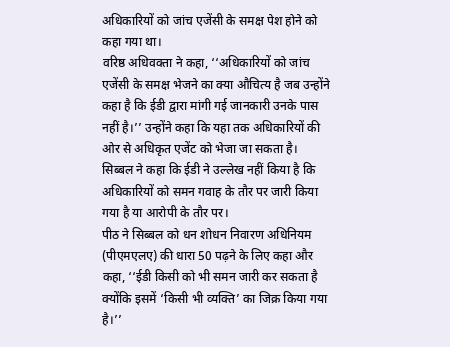अधिकारियों को जांच एजेंसी के समक्ष पेश होने को कहा गया था।
वरिष्ठ अधिवक्ता ने कहा, ‘‘अधिकारियों को जांच एजेंसी के समक्ष भेजने का क्या औचित्य है जब उन्होंने कहा है कि ईडी द्वारा मांगी गई जानकारी उनके पास नहीं है।’’ उन्होंने कहा कि यहा तक अधिकारियों की ओर से अधिकृत एजेंट को भेजा जा सकता है।
सिब्बल ने कहा कि ईडी ने उल्लेख नहीं किया है कि अधिकारियों को समन गवाह के तौर पर जारी किया गया है या आरोपी के तौर पर।
पीठ ने सिब्बल को धन शोधन निवारण अधिनियम (पीएमएलए) की धारा 50 पढ़ने के लिए कहा और कहा, ‘‘ईडी किसी को भी समन जारी कर सकता है क्योंकि इसमें ‘किसी भी व्यक्ति’ का जिक्र किया गया है।’’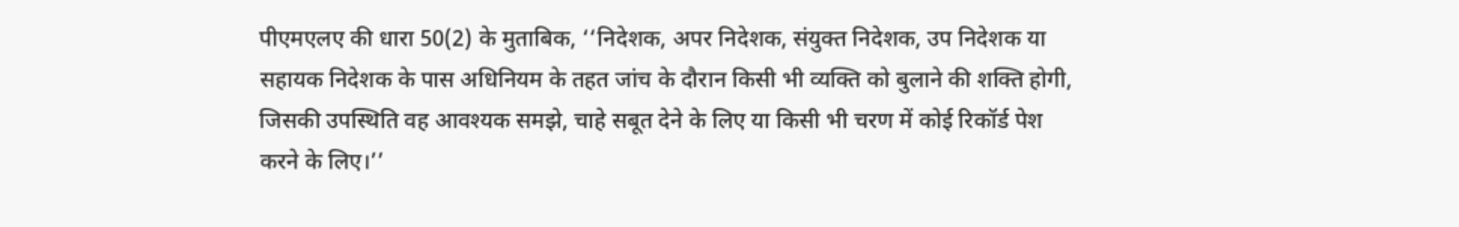पीएमएलए की धारा 50(2) के मुताबिक, ‘‘निदेशक, अपर निदेशक, संयुक्त निदेशक, उप निदेशक या सहायक निदेशक के पास अधिनियम के तहत जांच के दौरान किसी भी व्यक्ति को बुलाने की शक्ति होगी, जिसकी उपस्थिति वह आवश्यक समझे, चाहे सबूत देने के लिए या किसी भी चरण में कोई रिकॉर्ड पेश करने के लिए।’’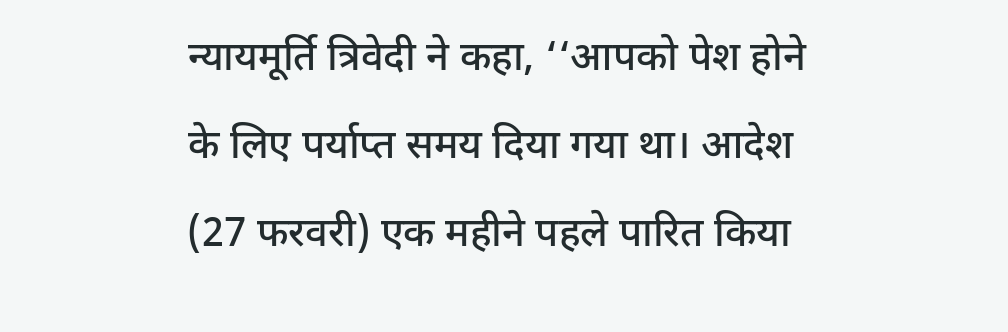न्यायमूर्ति त्रिवेदी ने कहा, ‘‘आपको पेश होने के लिए पर्याप्त समय दिया गया था। आदेश (27 फरवरी) एक महीने पहले पारित किया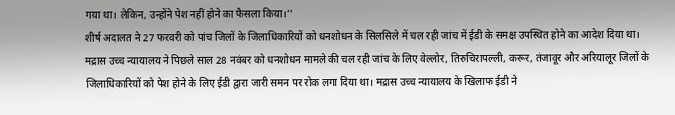गया था। लेकिन, उन्होंने पेश नहीं होने का फैसला किया।’’
शीर्ष अदालत ने 27 फरवरी को पांच जिलों के जिलाधिकारियों को धनशोधन के सिलसिले में चल रही जांच में ईडी के समक्ष उपस्थित होने का आदेश दिया था।
मद्रास उच्च न्यायालय ने पिछले साल 28 नवंबर को धनशोधन मामले की चल रही जांच के लिए वेल्लोर, तिरुचिरापल्ली, करूर, तंजावूर और अरियालूर जिलों के जिलाधिकारियों को पेश होने के लिए ईडी द्वारा जारी समन पर रोक लगा दिया था। मद्रास उच्च न्यायालय के खिलाफ ईडी ने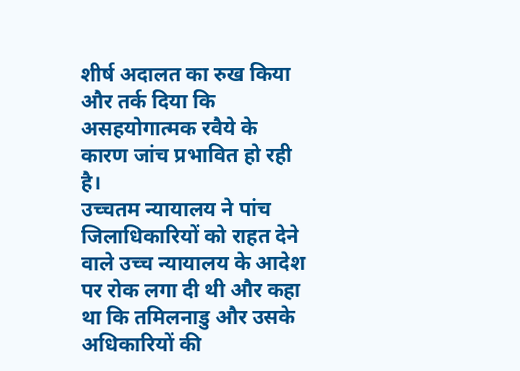शीर्ष अदालत का रुख किया और तर्क दिया कि असहयोगात्मक रवैये के कारण जांच प्रभावित हो रही है।
उच्चतम न्यायालय ने पांच जिलाधिकारियों को राहत देने वाले उच्च न्यायालय के आदेश पर रोक लगा दी थी और कहा था कि तमिलनाडु और उसके अधिकारियों की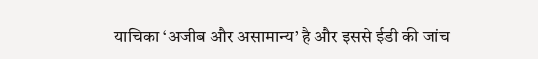याचिका ‘अजीब और असामान्य’ है और इससे ईडी की जांच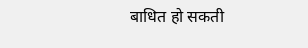बाधित हो सकती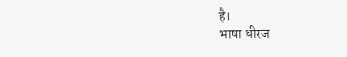है।
भाषा धीरज